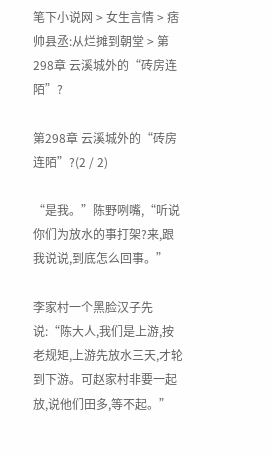笔下小说网 > 女生言情 > 痞帅县丞:从烂摊到朝堂 > 第298章 云溪城外的“砖房连陌”?

第298章 云溪城外的“砖房连陌”?(2 / 2)

“是我。”陈野咧嘴,“听说你们为放水的事打架?来,跟我说说,到底怎么回事。”

李家村一个黑脸汉子先说:“陈大人,我们是上游,按老规矩,上游先放水三天,才轮到下游。可赵家村非要一起放,说他们田多,等不起。”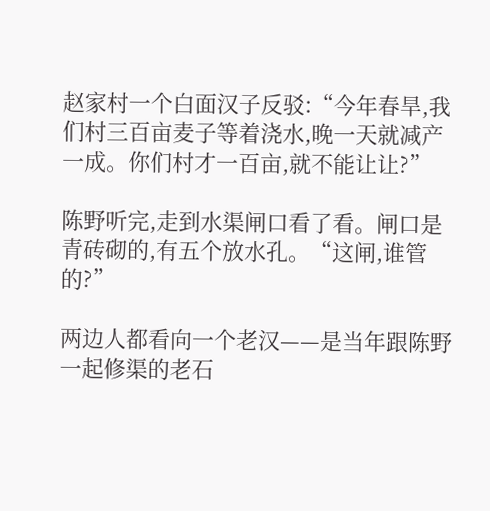赵家村一个白面汉子反驳:“今年春旱,我们村三百亩麦子等着浇水,晚一天就减产一成。你们村才一百亩,就不能让让?”

陈野听完,走到水渠闸口看了看。闸口是青砖砌的,有五个放水孔。“这闸,谁管的?”

两边人都看向一个老汉——是当年跟陈野一起修渠的老石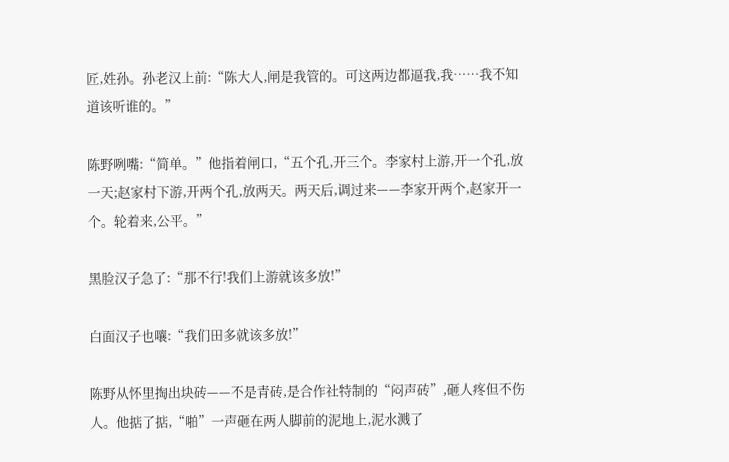匠,姓孙。孙老汉上前:“陈大人,闸是我管的。可这两边都逼我,我……我不知道该听谁的。”

陈野咧嘴:“简单。”他指着闸口,“五个孔,开三个。李家村上游,开一个孔,放一天;赵家村下游,开两个孔,放两天。两天后,调过来——李家开两个,赵家开一个。轮着来,公平。”

黑脸汉子急了:“那不行!我们上游就该多放!”

白面汉子也嚷:“我们田多就该多放!”

陈野从怀里掏出块砖——不是青砖,是合作社特制的“闷声砖”,砸人疼但不伤人。他掂了掂,“啪”一声砸在两人脚前的泥地上,泥水溅了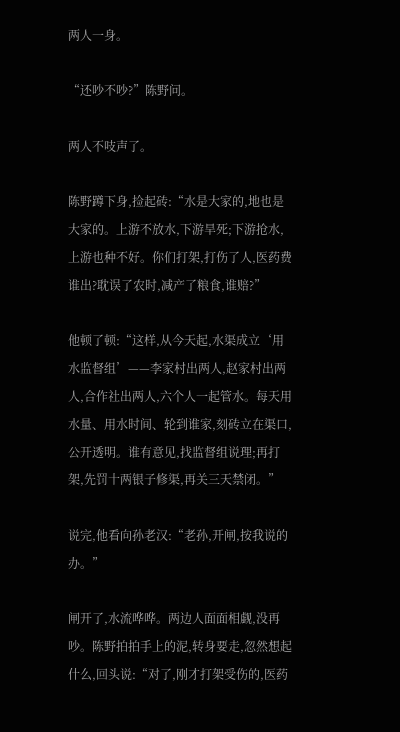两人一身。

“还吵不吵?”陈野问。

两人不吱声了。

陈野蹲下身,捡起砖:“水是大家的,地也是大家的。上游不放水,下游旱死;下游抢水,上游也种不好。你们打架,打伤了人,医药费谁出?耽误了农时,减产了粮食,谁赔?”

他顿了顿:“这样,从今天起,水渠成立‘用水监督组’——李家村出两人,赵家村出两人,合作社出两人,六个人一起管水。每天用水量、用水时间、轮到谁家,刻砖立在渠口,公开透明。谁有意见,找监督组说理;再打架,先罚十两银子修渠,再关三天禁闭。”

说完,他看向孙老汉:“老孙,开闸,按我说的办。”

闸开了,水流哗哗。两边人面面相觑,没再吵。陈野拍拍手上的泥,转身要走,忽然想起什么,回头说:“对了,刚才打架受伤的,医药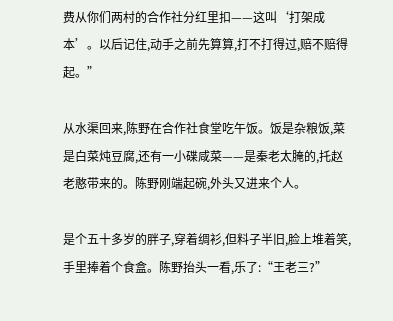费从你们两村的合作社分红里扣——这叫‘打架成本’。以后记住,动手之前先算算,打不打得过,赔不赔得起。”

从水渠回来,陈野在合作社食堂吃午饭。饭是杂粮饭,菜是白菜炖豆腐,还有一小碟咸菜——是秦老太腌的,托赵老憨带来的。陈野刚端起碗,外头又进来个人。

是个五十多岁的胖子,穿着绸衫,但料子半旧,脸上堆着笑,手里捧着个食盒。陈野抬头一看,乐了:“王老三?”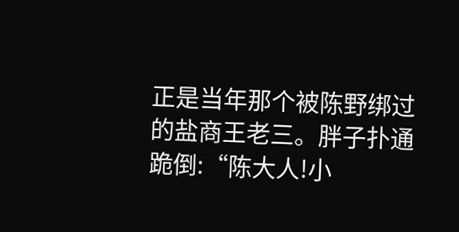正是当年那个被陈野绑过的盐商王老三。胖子扑通跪倒:“陈大人!小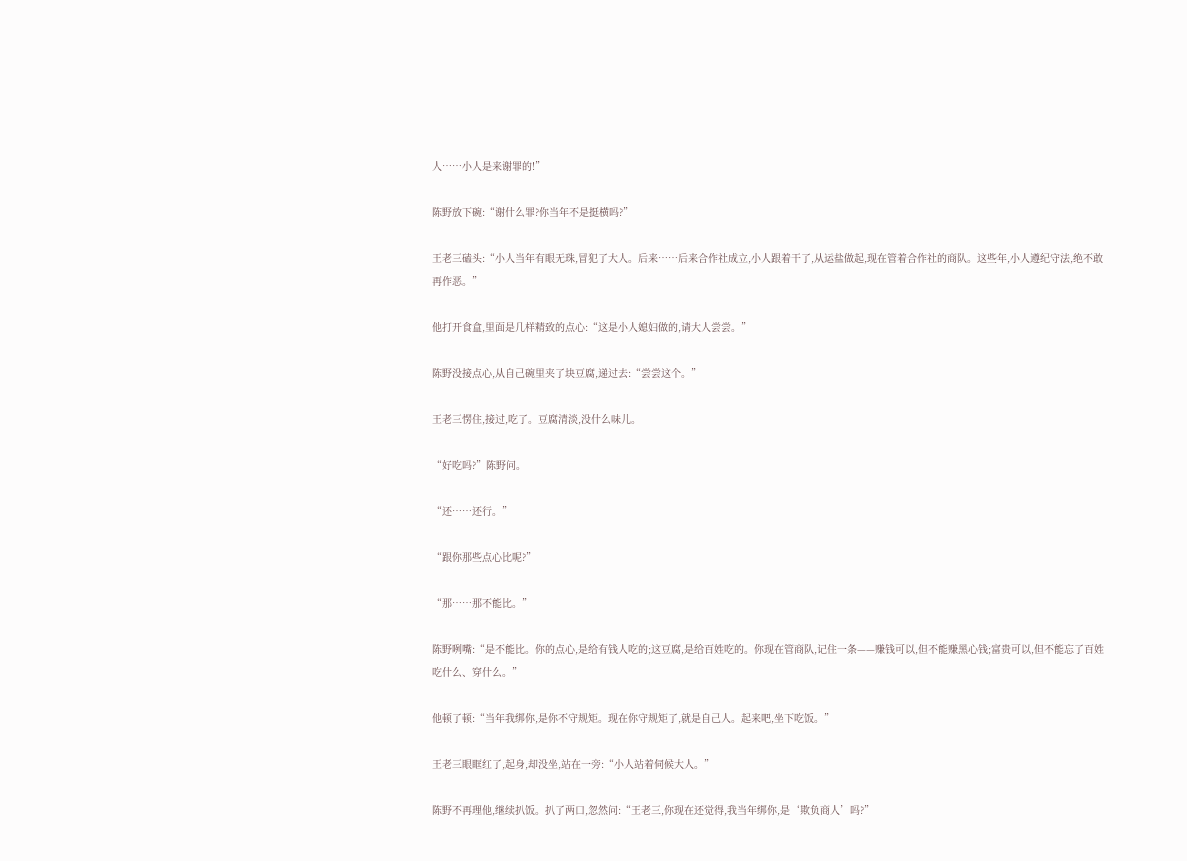人……小人是来谢罪的!”

陈野放下碗:“谢什么罪?你当年不是挺横吗?”

王老三磕头:“小人当年有眼无珠,冒犯了大人。后来……后来合作社成立,小人跟着干了,从运盐做起,现在管着合作社的商队。这些年,小人遵纪守法,绝不敢再作恶。”

他打开食盒,里面是几样精致的点心:“这是小人媳妇做的,请大人尝尝。”

陈野没接点心,从自己碗里夹了块豆腐,递过去:“尝尝这个。”

王老三愣住,接过,吃了。豆腐清淡,没什么味儿。

“好吃吗?”陈野问。

“还……还行。”

“跟你那些点心比呢?”

“那……那不能比。”

陈野咧嘴:“是不能比。你的点心,是给有钱人吃的;这豆腐,是给百姓吃的。你现在管商队,记住一条——赚钱可以,但不能赚黑心钱;富贵可以,但不能忘了百姓吃什么、穿什么。”

他顿了顿:“当年我绑你,是你不守规矩。现在你守规矩了,就是自己人。起来吧,坐下吃饭。”

王老三眼眶红了,起身,却没坐,站在一旁:“小人站着伺候大人。”

陈野不再理他,继续扒饭。扒了两口,忽然问:“王老三,你现在还觉得,我当年绑你,是‘欺负商人’吗?”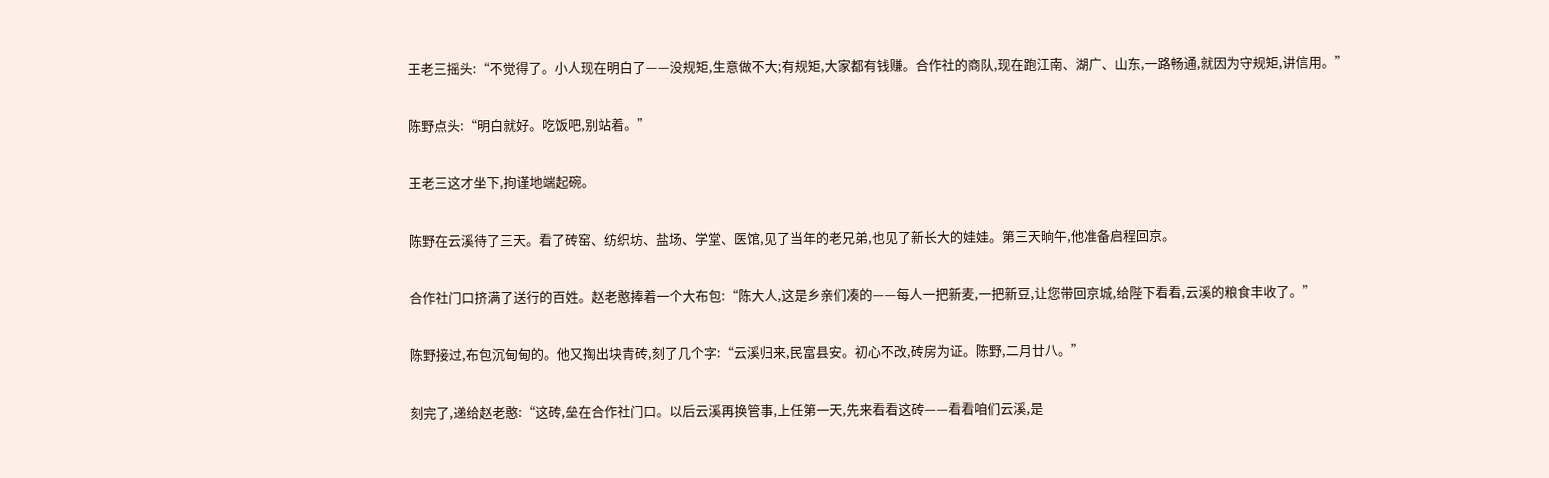王老三摇头:“不觉得了。小人现在明白了——没规矩,生意做不大;有规矩,大家都有钱赚。合作社的商队,现在跑江南、湖广、山东,一路畅通,就因为守规矩,讲信用。”

陈野点头:“明白就好。吃饭吧,别站着。”

王老三这才坐下,拘谨地端起碗。

陈野在云溪待了三天。看了砖窑、纺织坊、盐场、学堂、医馆,见了当年的老兄弟,也见了新长大的娃娃。第三天晌午,他准备启程回京。

合作社门口挤满了送行的百姓。赵老憨捧着一个大布包:“陈大人,这是乡亲们凑的——每人一把新麦,一把新豆,让您带回京城,给陛下看看,云溪的粮食丰收了。”

陈野接过,布包沉甸甸的。他又掏出块青砖,刻了几个字:“云溪归来,民富县安。初心不改,砖房为证。陈野,二月廿八。”

刻完了,递给赵老憨:“这砖,垒在合作社门口。以后云溪再换管事,上任第一天,先来看看这砖——看看咱们云溪,是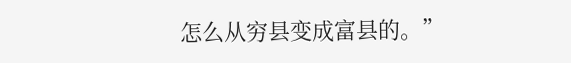怎么从穷县变成富县的。”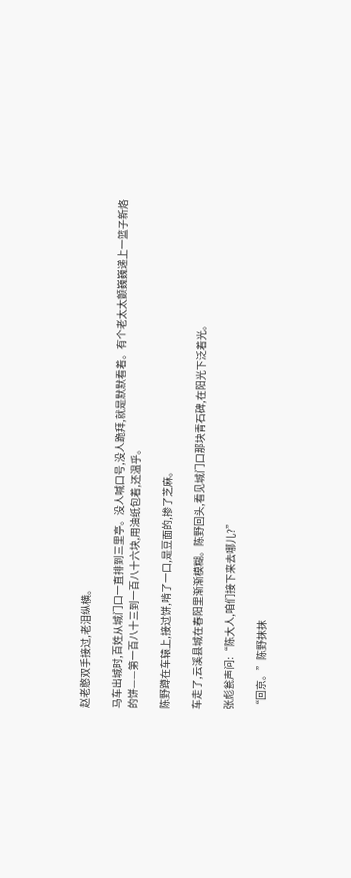赵老憨双手接过,老泪纵横。

马车出城时,百姓从城门口一直排到三里亭。没人喊口号,没人跪拜,就是默默看着。有个老太太颤巍巍递上一篮子新烙的饼——第一百八十三到一百八十六块,用油纸包着,还温乎。

陈野蹲在车辕上,接过饼,啃了一口,是豆面的,掺了芝麻。

车走了,云溪县城在春阳里渐渐模糊。陈野回头,看见城门口那块青石碑,在阳光下泛着光。

张彪瓮声问:“陈大人,咱们接下来去哪儿?”

“回京。”陈野抹抹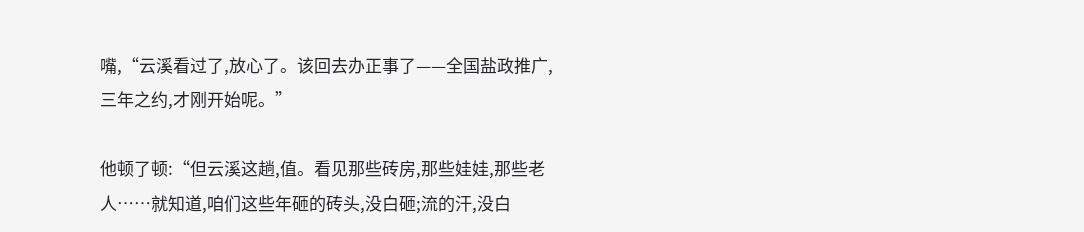嘴,“云溪看过了,放心了。该回去办正事了——全国盐政推广,三年之约,才刚开始呢。”

他顿了顿:“但云溪这趟,值。看见那些砖房,那些娃娃,那些老人……就知道,咱们这些年砸的砖头,没白砸;流的汗,没白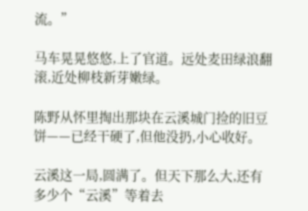流。”

马车晃晃悠悠,上了官道。远处麦田绿浪翻滚,近处柳枝新芽嫩绿。

陈野从怀里掏出那块在云溪城门捡的旧豆饼——已经干硬了,但他没扔,小心收好。

云溪这一局,圆满了。但天下那么大,还有多少个“云溪”等着去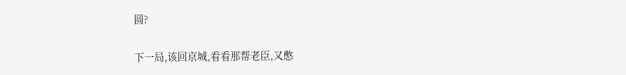圆?

下一局,该回京城,看看那帮老臣,又憋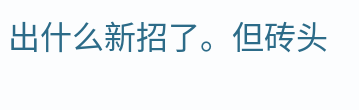出什么新招了。但砖头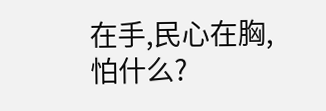在手,民心在胸,怕什么?